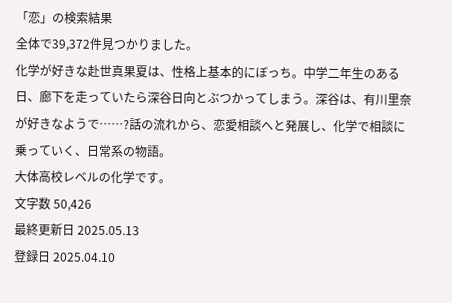「恋」の検索結果
全体で39,372件見つかりました。
化学が好きな赴世真果夏は、性格上基本的にぼっち。中学二年生のある日、廊下を走っていたら深谷日向とぶつかってしまう。深谷は、有川里奈が好きなようで……?話の流れから、恋愛相談へと発展し、化学で相談に乗っていく、日常系の物語。
大体高校レベルの化学です。
文字数 50,426
最終更新日 2025.05.13
登録日 2025.04.10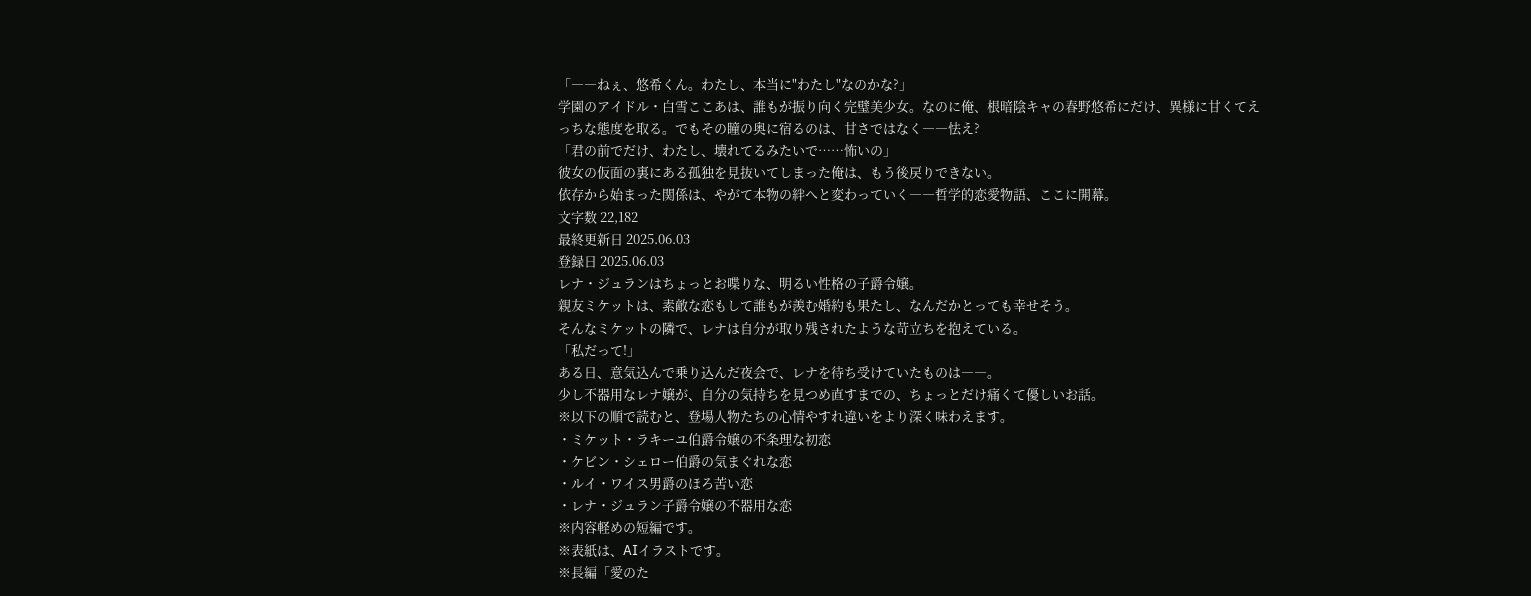「――ねぇ、悠希くん。わたし、本当に"わたし"なのかな?」
学園のアイドル・白雪ここあは、誰もが振り向く完璧美少女。なのに俺、根暗陰キャの春野悠希にだけ、異様に甘くてえっちな態度を取る。でもその瞳の奥に宿るのは、甘さではなく――怯え?
「君の前でだけ、わたし、壊れてるみたいで……怖いの」
彼女の仮面の裏にある孤独を見抜いてしまった俺は、もう後戻りできない。
依存から始まった関係は、やがて本物の絆へと変わっていく――哲学的恋愛物語、ここに開幕。
文字数 22,182
最終更新日 2025.06.03
登録日 2025.06.03
レナ・ジュランはちょっとお喋りな、明るい性格の子爵令嬢。
親友ミケットは、素敵な恋もして誰もが羨む婚約も果たし、なんだかとっても幸せそう。
そんなミケットの隣で、レナは自分が取り残されたような苛立ちを抱えている。
「私だって!」
ある日、意気込んで乗り込んだ夜会で、レナを待ち受けていたものは――。
少し不器用なレナ嬢が、自分の気持ちを見つめ直すまでの、ちょっとだけ痛くて優しいお話。
※以下の順で読むと、登場人物たちの心情やすれ違いをより深く味わえます。
・ミケット・ラキーユ伯爵令嬢の不条理な初恋
・ケビン・シェロー伯爵の気まぐれな恋
・ルイ・ワイス男爵のほろ苦い恋
・レナ・ジュラン子爵令嬢の不器用な恋
※内容軽めの短編です。
※表紙は、AIイラストです。
※長編「愛のた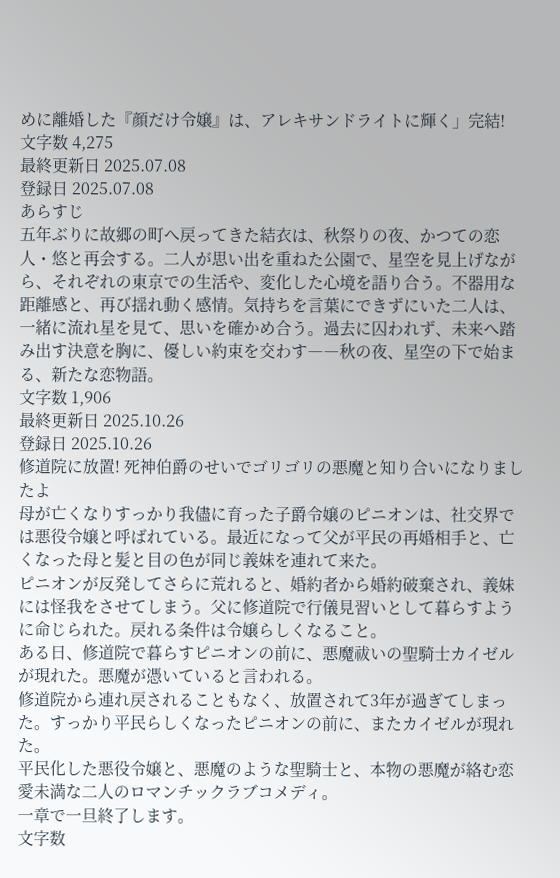めに離婚した『顔だけ令嬢』は、アレキサンドライトに輝く」完結!
文字数 4,275
最終更新日 2025.07.08
登録日 2025.07.08
あらすじ
五年ぶりに故郷の町へ戻ってきた結衣は、秋祭りの夜、かつての恋人・悠と再会する。二人が思い出を重ねた公園で、星空を見上げながら、それぞれの東京での生活や、変化した心境を語り合う。不器用な距離感と、再び揺れ動く感情。気持ちを言葉にできずにいた二人は、一緒に流れ星を見て、思いを確かめ合う。過去に囚われず、未来へ踏み出す決意を胸に、優しい約束を交わす――秋の夜、星空の下で始まる、新たな恋物語。
文字数 1,906
最終更新日 2025.10.26
登録日 2025.10.26
修道院に放置! 死神伯爵のせいでゴリゴリの悪魔と知り合いになりましたよ
母が亡くなりすっかり我儘に育った子爵令嬢のピニオンは、社交界では悪役令嬢と呼ばれている。最近になって父が平民の再婚相手と、亡くなった母と髪と目の色が同じ義妹を連れて来た。
ピニオンが反発してさらに荒れると、婚約者から婚約破棄され、義妹には怪我をさせてしまう。父に修道院で行儀見習いとして暮らすように命じられた。戻れる条件は令嬢らしくなること。
ある日、修道院で暮らすピニオンの前に、悪魔祓いの聖騎士カイゼルが現れた。悪魔が憑いていると言われる。
修道院から連れ戻されることもなく、放置されて3年が過ぎてしまった。すっかり平民らしくなったピニオンの前に、またカイゼルが現れた。
平民化した悪役令嬢と、悪魔のような聖騎士と、本物の悪魔が絡む恋愛未満な二人のロマンチックラブコメディ。
一章で一旦終了します。
文字数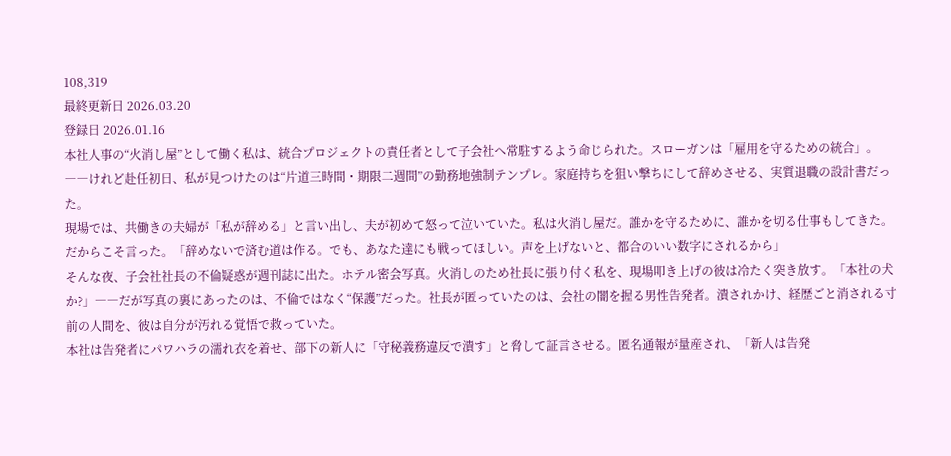108,319
最終更新日 2026.03.20
登録日 2026.01.16
本社人事の“火消し屋”として働く私は、統合プロジェクトの責任者として子会社へ常駐するよう命じられた。スローガンは「雇用を守るための統合」。――けれど赴任初日、私が見つけたのは“片道三時間・期限二週間”の勤務地強制テンプレ。家庭持ちを狙い撃ちにして辞めさせる、実質退職の設計書だった。
現場では、共働きの夫婦が「私が辞める」と言い出し、夫が初めて怒って泣いていた。私は火消し屋だ。誰かを守るために、誰かを切る仕事もしてきた。だからこそ言った。「辞めないで済む道は作る。でも、あなた達にも戦ってほしい。声を上げないと、都合のいい数字にされるから」
そんな夜、子会社社長の不倫疑惑が週刊誌に出た。ホテル密会写真。火消しのため社長に張り付く私を、現場叩き上げの彼は冷たく突き放す。「本社の犬か?」――だが写真の裏にあったのは、不倫ではなく“保護”だった。社長が匿っていたのは、会社の闇を握る男性告発者。潰されかけ、経歴ごと消される寸前の人間を、彼は自分が汚れる覚悟で救っていた。
本社は告発者にパワハラの濡れ衣を着せ、部下の新人に「守秘義務違反で潰す」と脅して証言させる。匿名通報が量産され、「新人は告発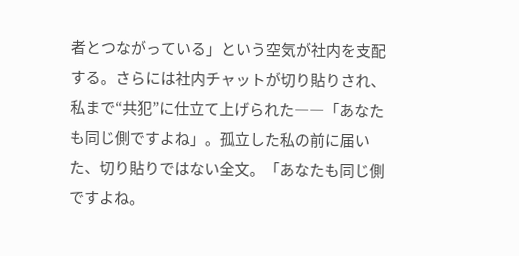者とつながっている」という空気が社内を支配する。さらには社内チャットが切り貼りされ、私まで“共犯”に仕立て上げられた――「あなたも同じ側ですよね」。孤立した私の前に届いた、切り貼りではない全文。「あなたも同じ側ですよね。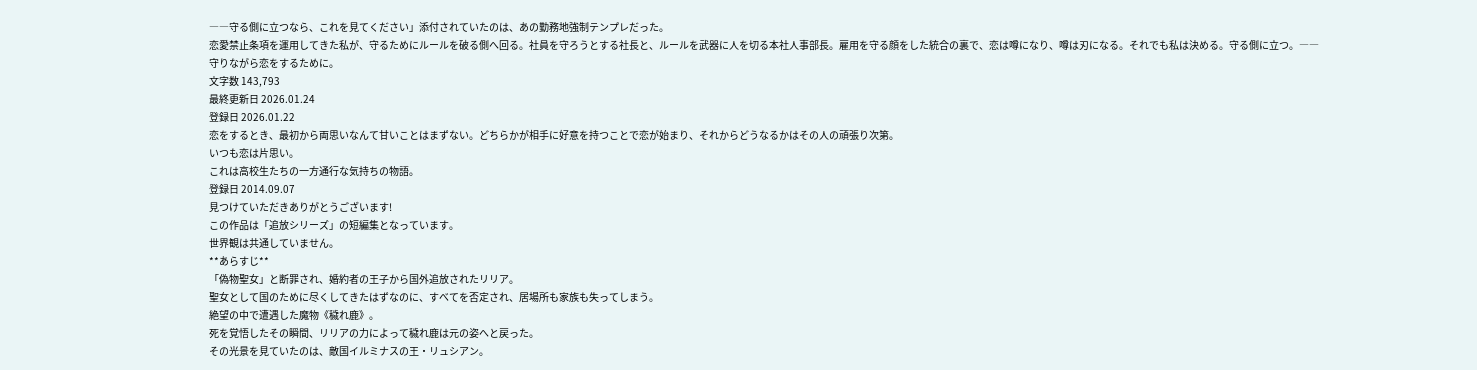――守る側に立つなら、これを見てください」添付されていたのは、あの勤務地強制テンプレだった。
恋愛禁止条項を運用してきた私が、守るためにルールを破る側へ回る。社員を守ろうとする社長と、ルールを武器に人を切る本社人事部長。雇用を守る顔をした統合の裏で、恋は噂になり、噂は刃になる。それでも私は決める。守る側に立つ。――守りながら恋をするために。
文字数 143,793
最終更新日 2026.01.24
登録日 2026.01.22
恋をするとき、最初から両思いなんて甘いことはまずない。どちらかが相手に好意を持つことで恋が始まり、それからどうなるかはその人の頑張り次第。
いつも恋は片思い。
これは高校生たちの一方通行な気持ちの物語。
登録日 2014.09.07
見つけていただきありがとうございます!
この作品は「追放シリーズ」の短編集となっています。
世界観は共通していません。
**あらすじ**
「偽物聖女」と断罪され、婚約者の王子から国外追放されたリリア。
聖女として国のために尽くしてきたはずなのに、すべてを否定され、居場所も家族も失ってしまう。
絶望の中で遭遇した魔物《穢れ鹿》。
死を覚悟したその瞬間、リリアの力によって穢れ鹿は元の姿へと戻った。
その光景を見ていたのは、敵国イルミナスの王・リュシアン。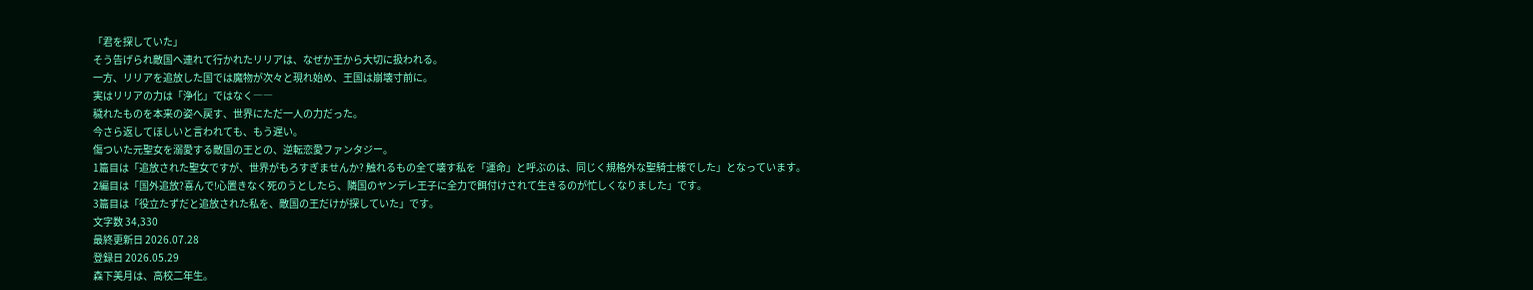「君を探していた」
そう告げられ敵国へ連れて行かれたリリアは、なぜか王から大切に扱われる。
一方、リリアを追放した国では魔物が次々と現れ始め、王国は崩壊寸前に。
実はリリアの力は「浄化」ではなく――
穢れたものを本来の姿へ戻す、世界にただ一人の力だった。
今さら返してほしいと言われても、もう遅い。
傷ついた元聖女を溺愛する敵国の王との、逆転恋愛ファンタジー。
1篇目は「追放された聖女ですが、世界がもろすぎませんか? 触れるもの全て壊す私を「運命」と呼ぶのは、同じく規格外な聖騎士様でした」となっています。
2編目は「国外追放?喜んで!心置きなく死のうとしたら、隣国のヤンデレ王子に全力で餌付けされて生きるのが忙しくなりました」です。
3篇目は「役立たずだと追放された私を、敵国の王だけが探していた」です。
文字数 34,330
最終更新日 2026.07.28
登録日 2026.05.29
森下美月は、高校二年生。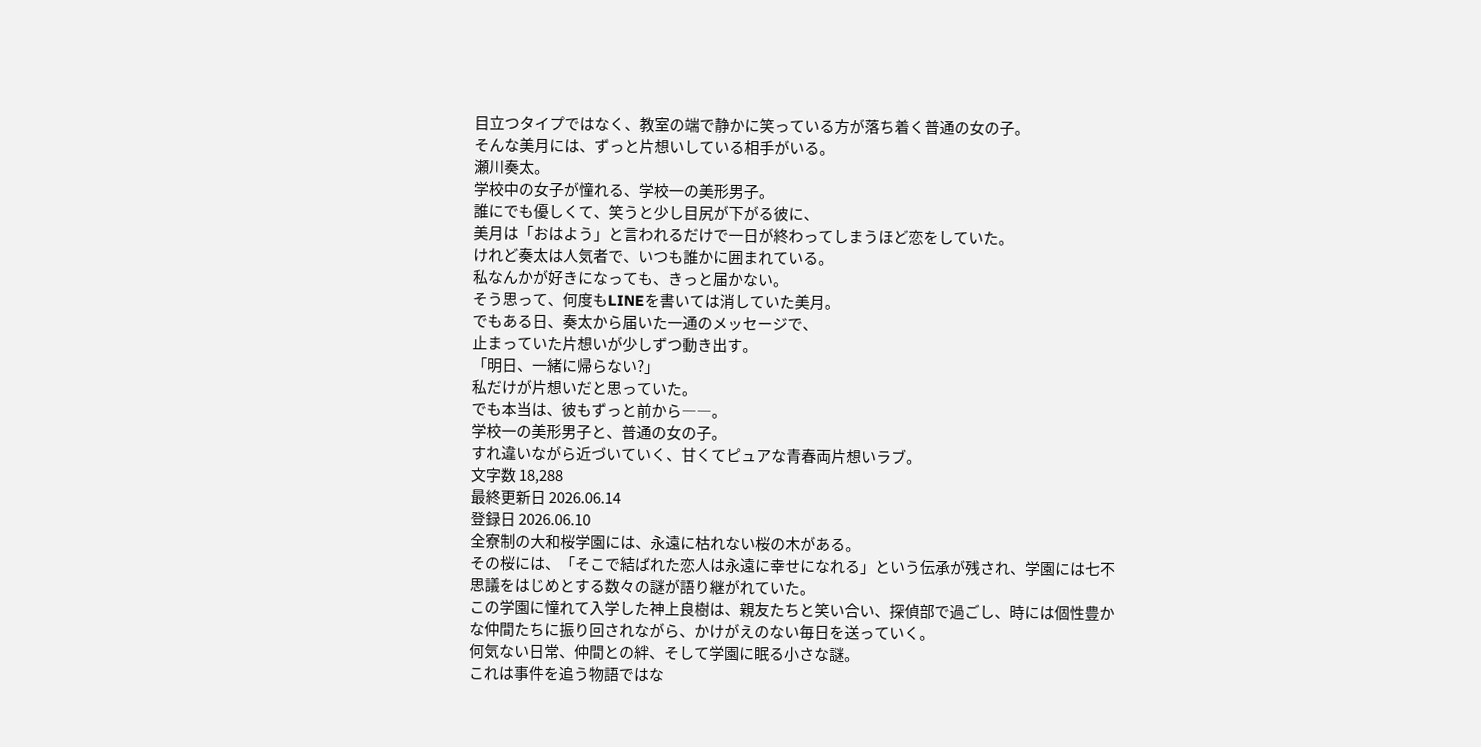目立つタイプではなく、教室の端で静かに笑っている方が落ち着く普通の女の子。
そんな美月には、ずっと片想いしている相手がいる。
瀬川奏太。
学校中の女子が憧れる、学校一の美形男子。
誰にでも優しくて、笑うと少し目尻が下がる彼に、
美月は「おはよう」と言われるだけで一日が終わってしまうほど恋をしていた。
けれど奏太は人気者で、いつも誰かに囲まれている。
私なんかが好きになっても、きっと届かない。
そう思って、何度もLINEを書いては消していた美月。
でもある日、奏太から届いた一通のメッセージで、
止まっていた片想いが少しずつ動き出す。
「明日、一緒に帰らない?」
私だけが片想いだと思っていた。
でも本当は、彼もずっと前から――。
学校一の美形男子と、普通の女の子。
すれ違いながら近づいていく、甘くてピュアな青春両片想いラブ。
文字数 18,288
最終更新日 2026.06.14
登録日 2026.06.10
全寮制の大和桜学園には、永遠に枯れない桜の木がある。
その桜には、「そこで結ばれた恋人は永遠に幸せになれる」という伝承が残され、学園には七不思議をはじめとする数々の謎が語り継がれていた。
この学園に憧れて入学した神上良樹は、親友たちと笑い合い、探偵部で過ごし、時には個性豊かな仲間たちに振り回されながら、かけがえのない毎日を送っていく。
何気ない日常、仲間との絆、そして学園に眠る小さな謎。
これは事件を追う物語ではな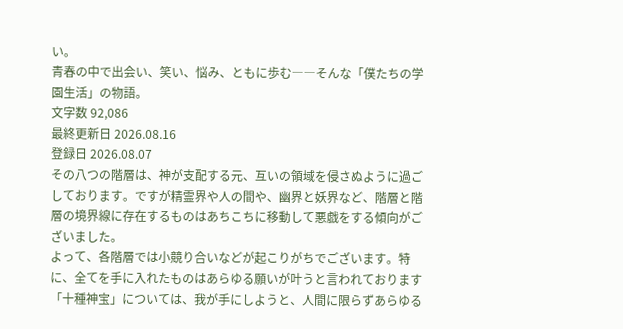い。
青春の中で出会い、笑い、悩み、ともに歩む――そんな「僕たちの学園生活」の物語。
文字数 92,086
最終更新日 2026.08.16
登録日 2026.08.07
その八つの階層は、神が支配する元、互いの領域を侵さぬように過ごしております。ですが精霊界や人の間や、幽界と妖界など、階層と階層の境界線に存在するものはあちこちに移動して悪戯をする傾向がございました。
よって、各階層では小競り合いなどが起こりがちでございます。特に、全てを手に入れたものはあらゆる願いが叶うと言われております「十種神宝」については、我が手にしようと、人間に限らずあらゆる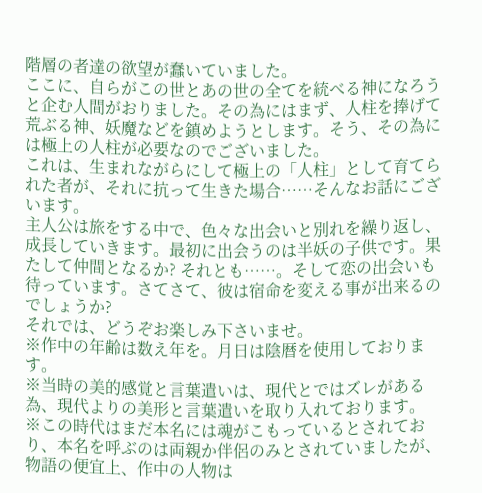階層の者達の欲望が蠢いていました。
ここに、自らがこの世とあの世の全てを統べる神になろうと企む人間がおりました。その為にはまず、人柱を捧げて荒ぶる神、妖魔などを鎮めようとします。そう、その為には極上の人柱が必要なのでございました。
これは、生まれながらにして極上の「人柱」として育てられた者が、それに抗って生きた場合……そんなお話にございます。
主人公は旅をする中で、色々な出会いと別れを繰り返し、成長していきます。最初に出会うのは半妖の子供です。果たして仲間となるか? それとも……。そして恋の出会いも待っています。さてさて、彼は宿命を変える事が出来るのでしょうか?
それでは、どうぞお楽しみ下さいませ。
※作中の年齢は数え年を。月日は陰暦を使用しております。
※当時の美的感覚と言葉遣いは、現代とではズレがある為、現代よりの美形と言葉遣いを取り入れております。
※この時代はまだ本名には魂がこもっているとされており、本名を呼ぶのは両親か伴侶のみとされていましたが、物語の便宜上、作中の人物は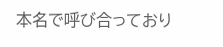本名で呼び合っており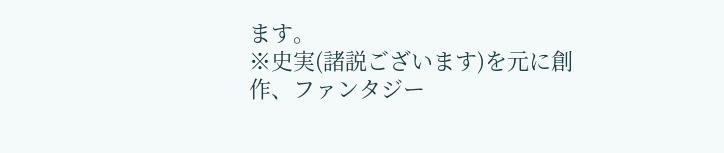ます。
※史実(諸説ございます)を元に創作、ファンタジー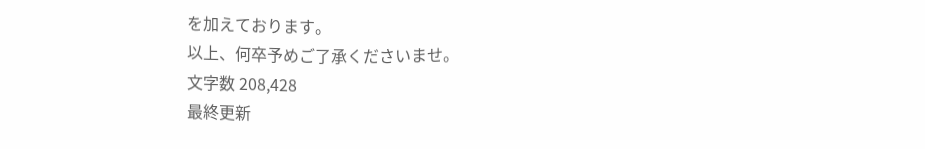を加えております。
以上、何卒予めご了承くださいませ。
文字数 208,428
最終更新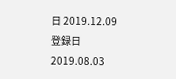日 2019.12.09
登録日 2019.08.03